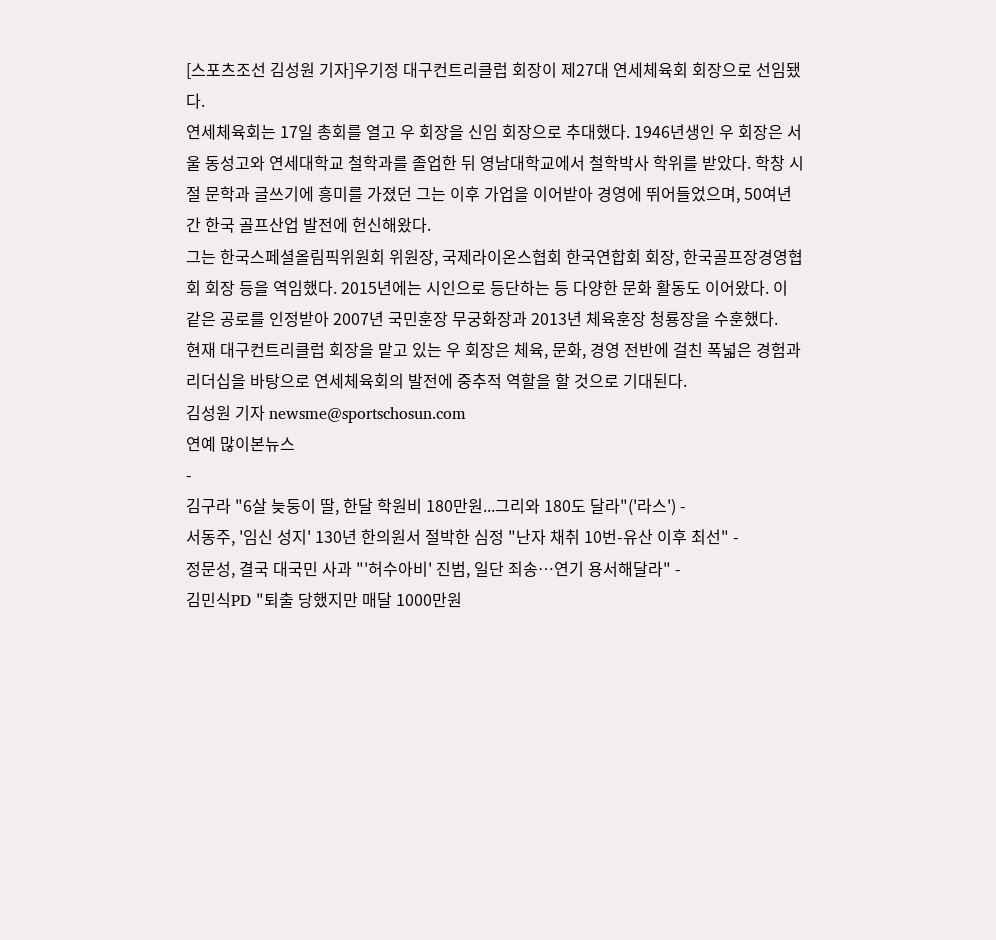[스포츠조선 김성원 기자]우기정 대구컨트리클럽 회장이 제27대 연세체육회 회장으로 선임됐다.
연세체육회는 17일 총회를 열고 우 회장을 신임 회장으로 추대했다. 1946년생인 우 회장은 서울 동성고와 연세대학교 철학과를 졸업한 뒤 영남대학교에서 철학박사 학위를 받았다. 학창 시절 문학과 글쓰기에 흥미를 가졌던 그는 이후 가업을 이어받아 경영에 뛰어들었으며, 50여년간 한국 골프산업 발전에 헌신해왔다.
그는 한국스페셜올림픽위원회 위원장, 국제라이온스협회 한국연합회 회장, 한국골프장경영협회 회장 등을 역임했다. 2015년에는 시인으로 등단하는 등 다양한 문화 활동도 이어왔다. 이 같은 공로를 인정받아 2007년 국민훈장 무궁화장과 2013년 체육훈장 청룡장을 수훈했다.
현재 대구컨트리클럽 회장을 맡고 있는 우 회장은 체육, 문화, 경영 전반에 걸친 폭넓은 경험과 리더십을 바탕으로 연세체육회의 발전에 중추적 역할을 할 것으로 기대된다.
김성원 기자 newsme@sportschosun.com
연예 많이본뉴스
-
김구라 "6살 늦둥이 딸, 한달 학원비 180만원...그리와 180도 달라"('라스') -
서동주, '임신 성지' 130년 한의원서 절박한 심정 "난자 채취 10번-유산 이후 최선" -
정문성, 결국 대국민 사과 "'허수아비' 진범, 일단 죄송…연기 용서해달라" -
김민식PD "퇴출 당했지만 매달 1000만원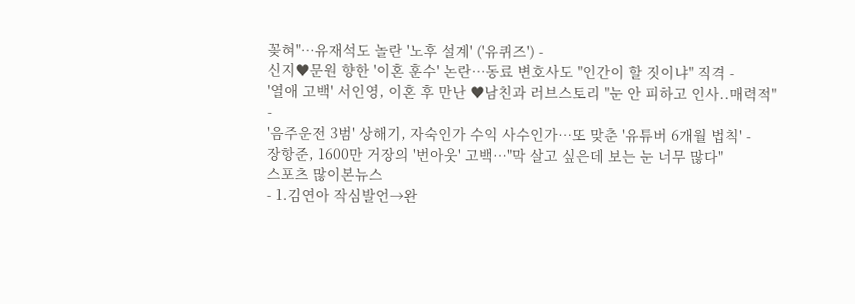꽂혀"…유재석도 놀란 '노후 설계' ('유퀴즈') -
신지♥문원 향한 '이혼 훈수' 논란…동료 변호사도 "인간이 할 짓이냐" 직격 -
'열애 고백' 서인영, 이혼 후 만난 ♥남친과 러브스토리 "눈 안 피하고 인사..매력적" -
'음주운전 3범' 상해기, 자숙인가 수익 사수인가…또 맞춘 '유튜버 6개월 법칙' -
장항준, 1600만 거장의 '번아웃' 고백…"막 살고 싶은데 보는 눈 너무 많다"
스포츠 많이본뉴스
- 1.김연아 작심발언→완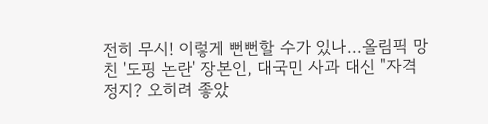전히 무시! 이렇게 뻔뻔할 수가 있나...올림픽 망친 '도핑 논란' 장본인, 대국민 사과 대신 "자격 정지? 오히려 좋았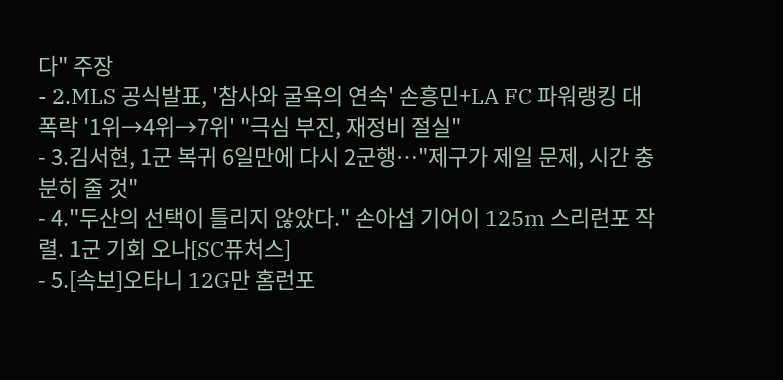다" 주장
- 2.MLS 공식발표, '참사와 굴욕의 연속' 손흥민+LA FC 파워랭킹 대폭락 '1위→4위→7위' "극심 부진, 재정비 절실"
- 3.김서현, 1군 복귀 6일만에 다시 2군행…"제구가 제일 문제, 시간 충분히 줄 것"
- 4."두산의 선택이 틀리지 않았다." 손아섭 기어이 125m 스리런포 작렬. 1군 기회 오나[SC퓨처스]
- 5.[속보]오타니 12G만 홈런포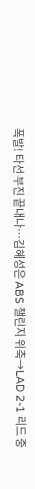폭발! 타선 부진 끝내나…김혜성은 ABS 챌린지 위축→LAD 2-1 리드 중